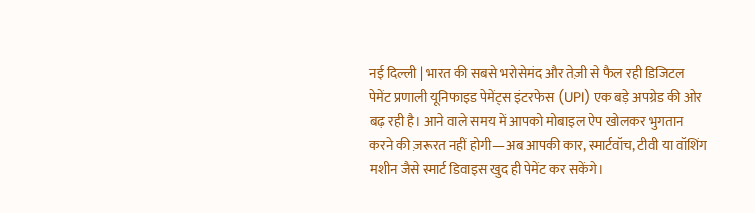नई दिल्ली | भारत की सबसे भरोसेमंद और तेज़ी से फैल रही डिजिटल पेमेंट प्रणाली यूनिफाइड पेमेंट्स इंटरफेस (UPI) एक बड़े अपग्रेड की ओर बढ़ रही है। आने वाले समय में आपको मोबाइल ऐप खोलकर भुगतान करने की ज़रूरत नहीं होगी—अब आपकी कार, स्मार्टवॉच, टीवी या वॉशिंग मशीन जैसे स्मार्ट डिवाइस खुद ही पेमेंट कर सकेंगे।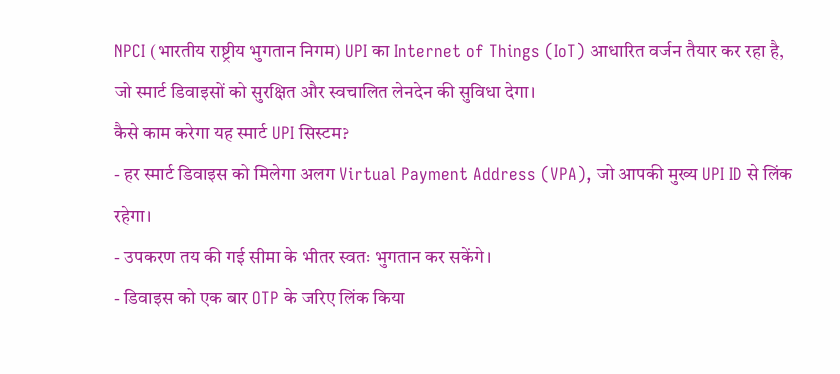NPCI (भारतीय राष्ट्रीय भुगतान निगम) UPI का Internet of Things (IoT) आधारित वर्जन तैयार कर रहा है, जो स्मार्ट डिवाइसों को सुरक्षित और स्वचालित लेनदेन की सुविधा देगा।
कैसे काम करेगा यह स्मार्ट UPI सिस्टम?
- हर स्मार्ट डिवाइस को मिलेगा अलग Virtual Payment Address (VPA), जो आपकी मुख्य UPI ID से लिंक रहेगा।
- उपकरण तय की गई सीमा के भीतर स्वतः भुगतान कर सकेंगे।
- डिवाइस को एक बार OTP के जरिए लिंक किया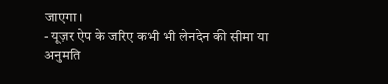जाएगा।
- यूज़र ऐप के जरिए कभी भी लेनदेन की सीमा या अनुमति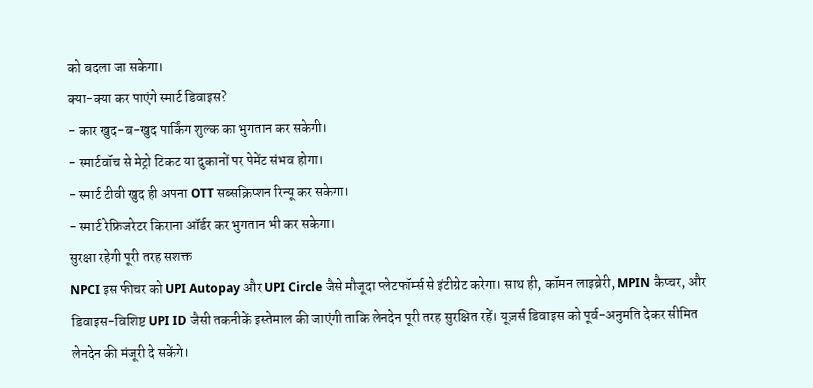को बदला जा सकेगा।
क्या-क्या कर पाएंगे स्मार्ट डिवाइस?
- कार खुद-ब-खुद पार्किंग शुल्क का भुगतान कर सकेगी।
- स्मार्टवॉच से मेट्रो टिकट या दुकानों पर पेमेंट संभव होगा।
- स्मार्ट टीवी खुद ही अपना OTT सब्सक्रिप्शन रिन्यू कर सकेगा।
- स्मार्ट रेफ्रिजरेटर किराना ऑर्डर कर भुगतान भी कर सकेगा।
सुरक्षा रहेगी पूरी तरह सशक्त
NPCI इस फीचर को UPI Autopay और UPI Circle जैसे मौजूदा प्लेटफॉर्म्स से इंटीग्रेट करेगा। साथ ही, कॉमन लाइब्रेरी, MPIN कैप्चर, और डिवाइस-विशिष्ट UPI ID जैसी तकनीकें इस्तेमाल की जाएंगी ताकि लेनदेन पूरी तरह सुरक्षित रहें। यूज़र्स डिवाइस को पूर्व-अनुमति देकर सीमित लेनदेन की मंजूरी दे सकेंगे।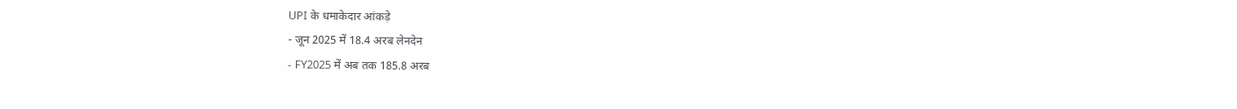UPI के धमाकेदार आंकड़े
- जून 2025 में 18.4 अरब लेनदेन
- FY2025 में अब तक 185.8 अरब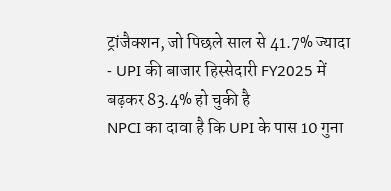ट्रांजैक्शन, जो पिछले साल से 41.7% ज्यादा
- UPI की बाजार हिस्सेदारी FY2025 में बढ़कर 83.4% हो चुकी है
NPCI का दावा है कि UPI के पास 10 गुना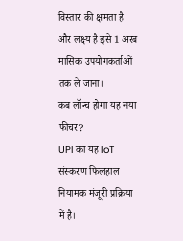विस्तार की क्षमता है और लक्ष्य है इसे 1 अरब मासिक उपयोगकर्ताओं तक ले जाना।
कब लॉन्च होगा यह नया फीचर?
UPI का यह IoT संस्करण फिलहाल नियामक मंजूरी प्रक्रिया में है।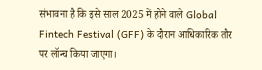संभावना है कि इसे साल 2025 में होने वाले Global Fintech Festival (GFF) के दौरान आधिकारिक तौर पर लॉन्च किया जाएगा।